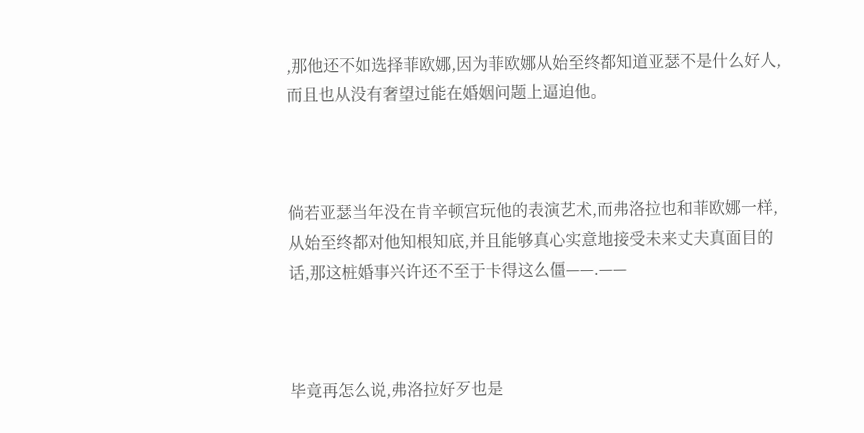,那他还不如选择菲欧娜,因为菲欧娜从始至终都知道亚瑟不是什么好人,而且也从没有奢望过能在婚姻问题上逼迫他。



倘若亚瑟当年没在肯辛顿宫玩他的表演艺术,而弗洛拉也和菲欧娜一样,从始至终都对他知根知底,并且能够真心实意地接受未来丈夫真面目的话,那这桩婚事兴许还不至于卡得这么僵——.——



毕竟再怎么说,弗洛拉好歹也是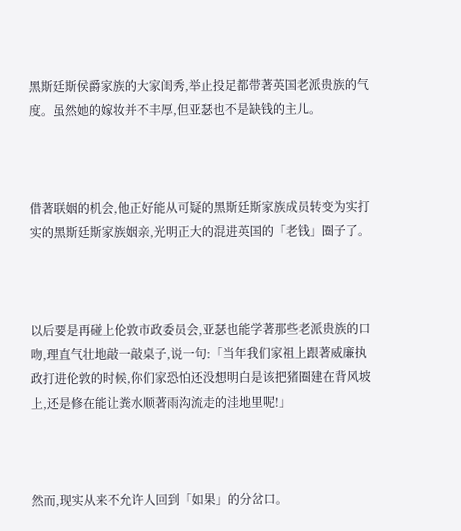黑斯廷斯侯爵家族的大家闺秀,举止投足都带著英国老派贵族的气度。虽然她的嫁妆并不丰厚,但亚瑟也不是缺钱的主儿。



借著联姻的机会,他正好能从可疑的黑斯廷斯家族成员转变为实打实的黑斯廷斯家族姻亲,光明正大的混进英国的「老钱」圈子了。



以后要是再碰上伦敦市政委员会,亚瑟也能学著那些老派贵族的口吻,理直气壮地敲一敲桌子,说一句:「当年我们家祖上跟著威廉执政打进伦敦的时候,你们家恐怕还没想明白是该把猪圈建在背风坡上,还是修在能让粪水顺著雨沟流走的洼地里呢!」



然而,现实从来不允许人回到「如果」的分岔口。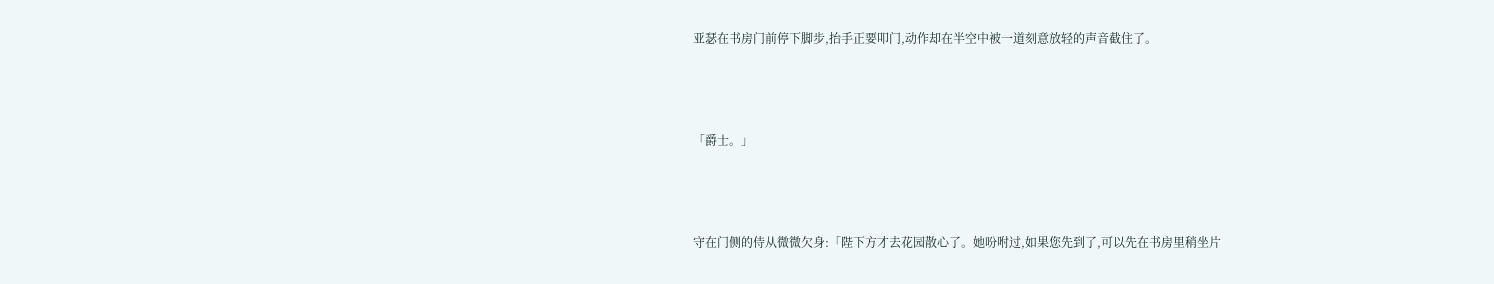亚瑟在书房门前停下脚步,抬手正要叩门,动作却在半空中被一道刻意放轻的声音截住了。



「爵士。」



守在门侧的侍从微微欠身:「陛下方才去花园散心了。她吩咐过,如果您先到了,可以先在书房里稍坐片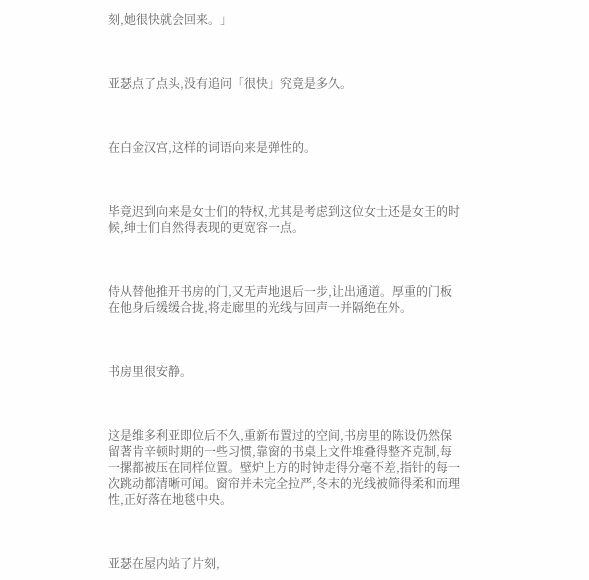刻,她很快就会回来。」



亚瑟点了点头,没有追问「很快」究竟是多久。



在白金汉宫,这样的词语向来是弹性的。



毕竟迟到向来是女士们的特权,尤其是考虑到这位女士还是女王的时候,绅士们自然得表现的更宽容一点。



侍从替他推开书房的门,又无声地退后一步,让出通道。厚重的门板在他身后缓缓合拢,将走廊里的光线与回声一并隔绝在外。



书房里很安静。



这是维多利亚即位后不久,重新布置过的空间,书房里的陈设仍然保留著肯辛顿时期的一些习惯,靠窗的书桌上文件堆叠得整齐克制,每一摞都被压在同样位置。壁炉上方的时钟走得分毫不差,指针的每一次跳动都清晰可闻。窗帘并未完全拉严,冬末的光线被筛得柔和而理性,正好落在地毯中央。



亚瑟在屋内站了片刻,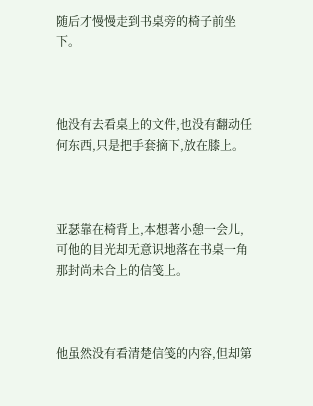随后才慢慢走到书桌旁的椅子前坐下。



他没有去看桌上的文件,也没有翻动任何东西,只是把手套摘下,放在膝上。



亚瑟靠在椅背上,本想著小憩一会儿,可他的目光却无意识地落在书桌一角那封尚未合上的信笺上。



他虽然没有看清楚信笺的内容,但却第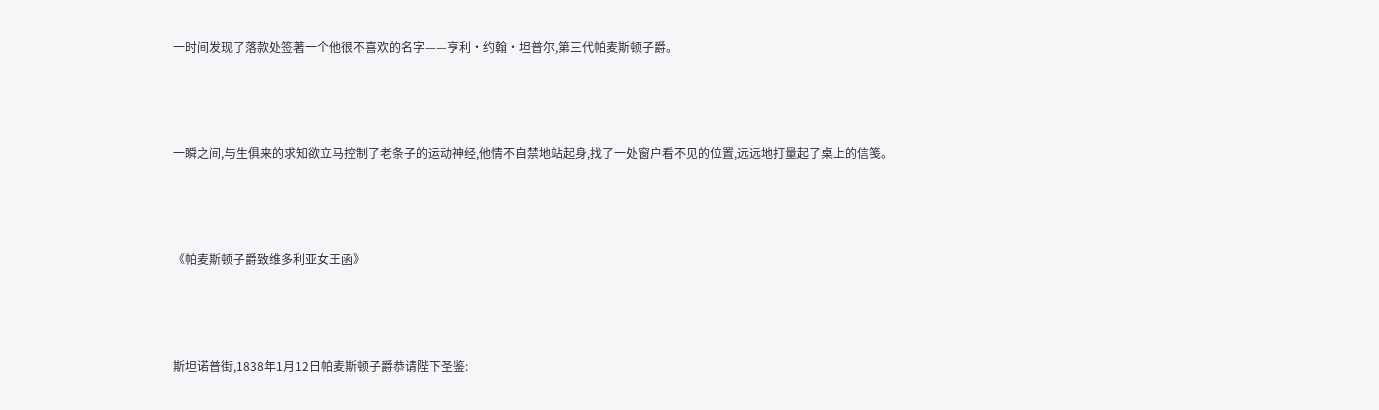一时间发现了落款处签著一个他很不喜欢的名字——亨利·约翰·坦普尔,第三代帕麦斯顿子爵。



一瞬之间,与生俱来的求知欲立马控制了老条子的运动神经,他情不自禁地站起身,找了一处窗户看不见的位置,远远地打量起了桌上的信笺。



《帕麦斯顿子爵致维多利亚女王函》



斯坦诺普街,1838年1月12日帕麦斯顿子爵恭请陛下圣鉴: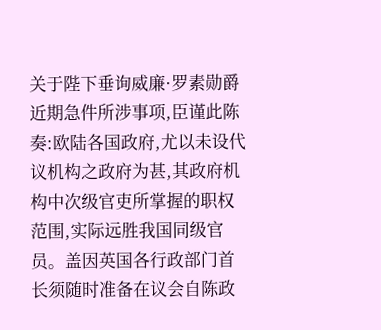关于陛下垂询威廉·罗素勋爵近期急件所涉事项,臣谨此陈奏:欧陆各国政府,尤以未设代议机构之政府为甚,其政府机构中次级官吏所掌握的职权范围,实际远胜我国同级官员。盖因英国各行政部门首长须随时准备在议会自陈政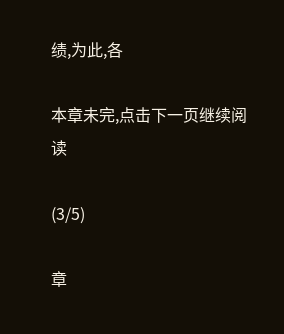绩,为此,各

本章未完,点击下一页继续阅读

(3/5)

章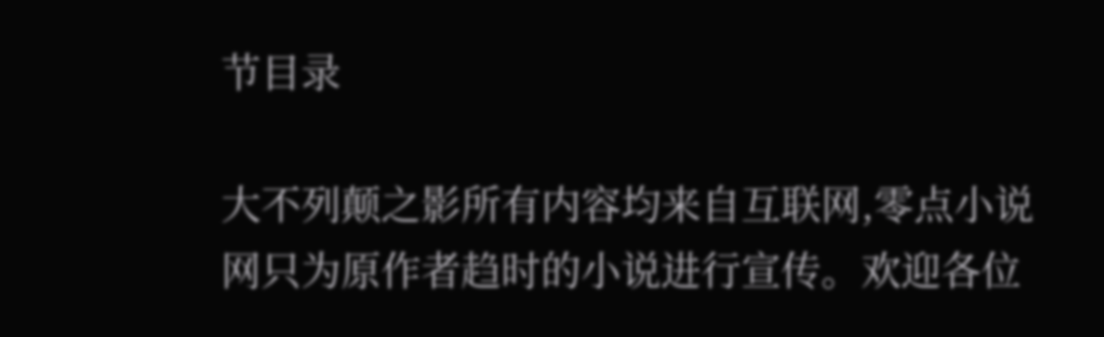节目录

大不列颠之影所有内容均来自互联网,零点小说网只为原作者趋时的小说进行宣传。欢迎各位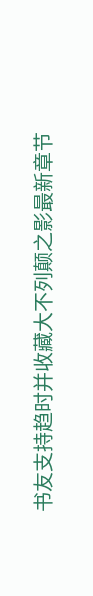书友支持趋时并收藏大不列颠之影最新章节